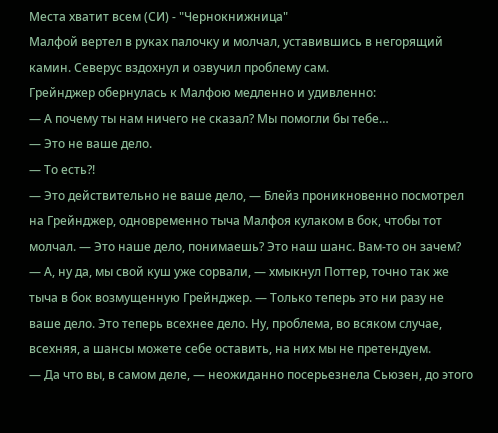Места хватит всем (СИ) - "Чернокнижница"
Малфой вертел в руках палочку и молчал, уставившись в негорящий камин. Северус вздохнул и озвучил проблему сам.
Грейнджер обернулась к Малфою медленно и удивленно:
— А почему ты нам ничего не сказал? Мы помогли бы тебе…
— Это не ваше дело.
— То есть?!
— Это действительно не ваше дело, — Блейз проникновенно посмотрел на Грейнджер, одновременно тыча Малфоя кулаком в бок, чтобы тот молчал. — Это наше дело, понимаешь? Это наш шанс. Вам-то он зачем?
— А, ну да, мы свой куш уже сорвали, — хмыкнул Поттер, точно так же тыча в бок возмущенную Грейнджер. — Только теперь это ни разу не ваше дело. Это теперь всехнее дело. Ну, проблема, во всяком случае, всехняя, а шансы можете себе оставить, на них мы не претендуем.
— Да что вы, в самом деле, — неожиданно посерьезнела Сьюзен, до этого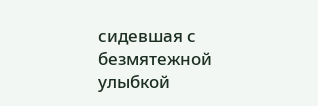сидевшая с безмятежной улыбкой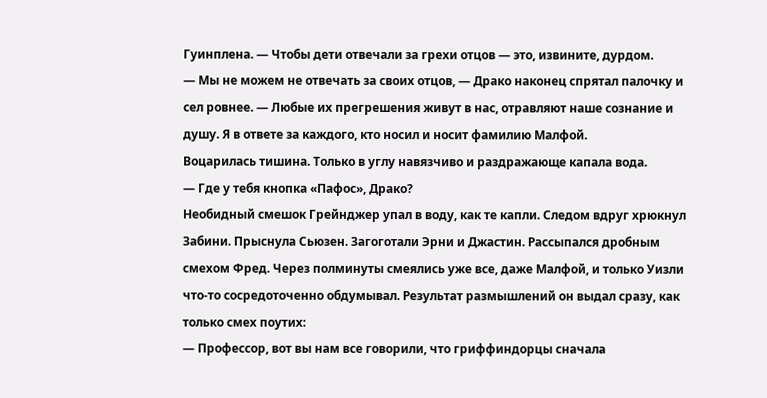Гуинплена. — Чтобы дети отвечали за грехи отцов — это, извините, дурдом.
— Мы не можем не отвечать за своих отцов, — Драко наконец спрятал палочку и сел ровнее. — Любые их прегрешения живут в нас, отравляют наше сознание и душу. Я в ответе за каждого, кто носил и носит фамилию Малфой.
Воцарилась тишина. Только в углу навязчиво и раздражающе капала вода.
— Где у тебя кнопка «Пафос», Драко?
Необидный смешок Грейнджер упал в воду, как те капли. Следом вдруг хрюкнул Забини. Прыснула Сьюзен. Загоготали Эрни и Джастин. Рассыпался дробным смехом Фред. Через полминуты смеялись уже все, даже Малфой, и только Уизли что-то сосредоточенно обдумывал. Результат размышлений он выдал сразу, как только смех поутих:
— Профессор, вот вы нам все говорили, что гриффиндорцы сначала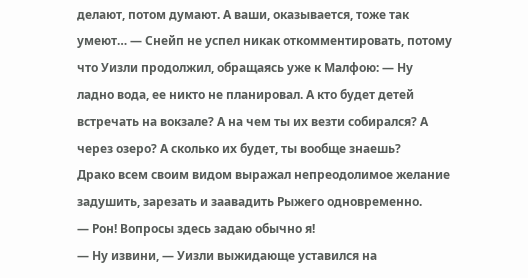делают, потом думают. А ваши, оказывается, тоже так умеют… — Снейп не успел никак откомментировать, потому что Уизли продолжил, обращаясь уже к Малфою: — Ну ладно вода, ее никто не планировал. А кто будет детей встречать на вокзале? А на чем ты их везти собирался? А через озеро? А сколько их будет, ты вообще знаешь?
Драко всем своим видом выражал непреодолимое желание задушить, зарезать и заавадить Рыжего одновременно.
— Рон! Вопросы здесь задаю обычно я!
— Ну извини, — Уизли выжидающе уставился на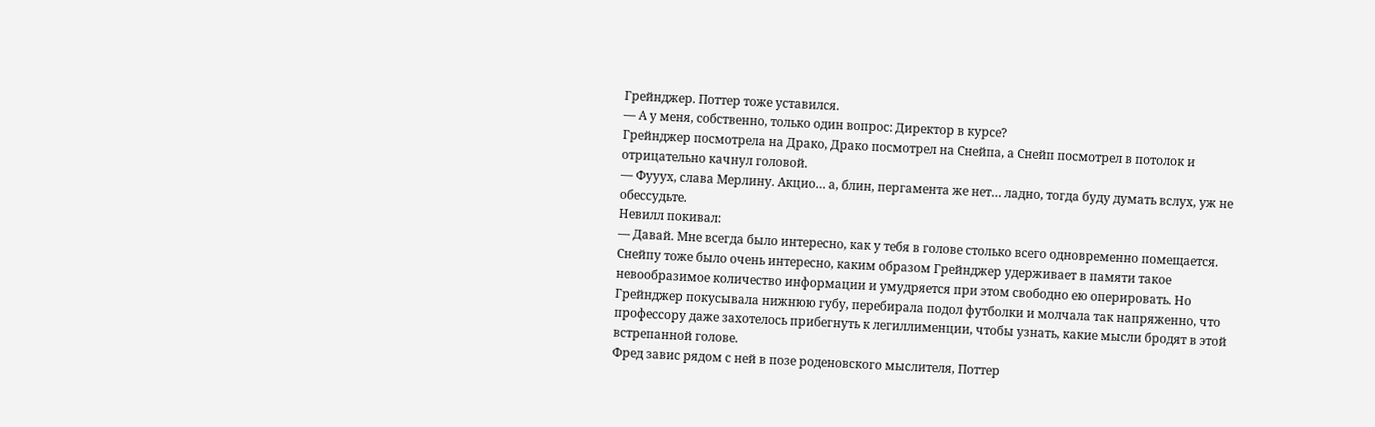Грейнджер. Поттер тоже уставился.
— А у меня, собственно, только один вопрос: Директор в курсе?
Грейнджер посмотрела на Драко, Драко посмотрел на Снейпа, а Снейп посмотрел в потолок и отрицательно качнул головой.
— Фууух, слава Мерлину. Акцио… а, блин, пергамента же нет… ладно, тогда буду думать вслух, уж не обессудьте.
Невилл покивал:
— Давай. Мне всегда было интересно, как у тебя в голове столько всего одновременно помещается.
Снейпу тоже было очень интересно, каким образом Грейнджер удерживает в памяти такое невообразимое количество информации и умудряется при этом свободно ею оперировать. Но Грейнджер покусывала нижнюю губу, перебирала подол футболки и молчала так напряженно, что профессору даже захотелось прибегнуть к легиллименции, чтобы узнать, какие мысли бродят в этой встрепанной голове.
Фред завис рядом с ней в позе роденовского мыслителя, Поттер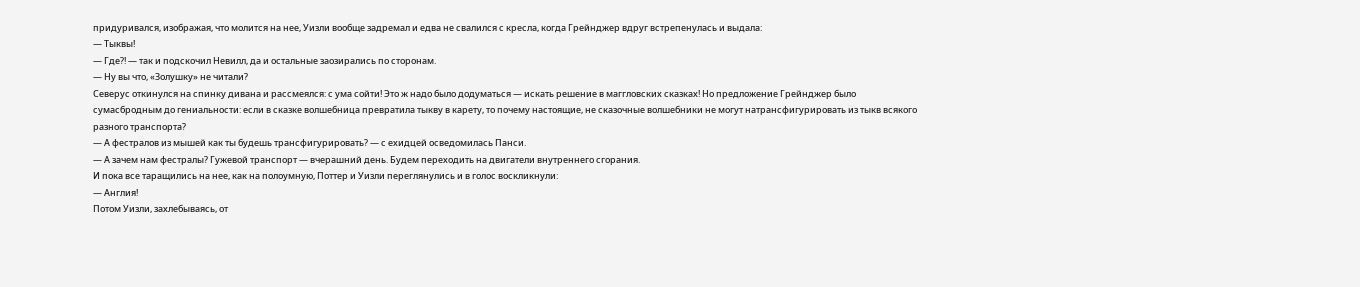придуривался, изображая, что молится на нее, Уизли вообще задремал и едва не свалился с кресла, когда Грейнджер вдруг встрепенулась и выдала:
— Тыквы!
— Где?! — так и подскочил Невилл, да и остальные заозирались по сторонам.
— Ну вы что, «Золушку» не читали?
Северус откинулся на спинку дивана и рассмеялся: с ума сойти! Это ж надо было додуматься — искать решение в маггловских сказках! Но предложение Грейнджер было сумасбродным до гениальности: если в сказке волшебница превратила тыкву в карету, то почему настоящие, не сказочные волшебники не могут натрансфигурировать из тыкв всякого разного транспорта?
— А фестралов из мышей как ты будешь трансфигурировать? — с ехидцей осведомилась Панси.
— А зачем нам фестралы? Гужевой транспорт — вчерашний день. Будем переходить на двигатели внутреннего сгорания.
И пока все таращились на нее, как на полоумную, Поттер и Уизли переглянулись и в голос воскликнули:
— Англия!
Потом Уизли, захлебываясь, от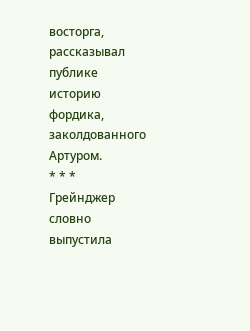восторга, рассказывал публике историю фордика, заколдованного Артуром.
* * *
Грейнджер словно выпустила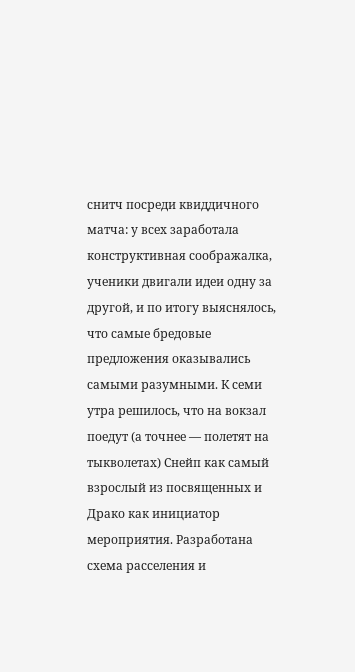снитч посреди квиддичного матча: у всех заработала конструктивная соображалка, ученики двигали идеи одну за другой, и по итогу выяснялось, что самые бредовые предложения оказывались самыми разумными. К семи утра решилось, что на вокзал поедут (а точнее — полетят на тыкволетах) Снейп как самый взрослый из посвященных и Драко как инициатор мероприятия. Разработана схема расселения и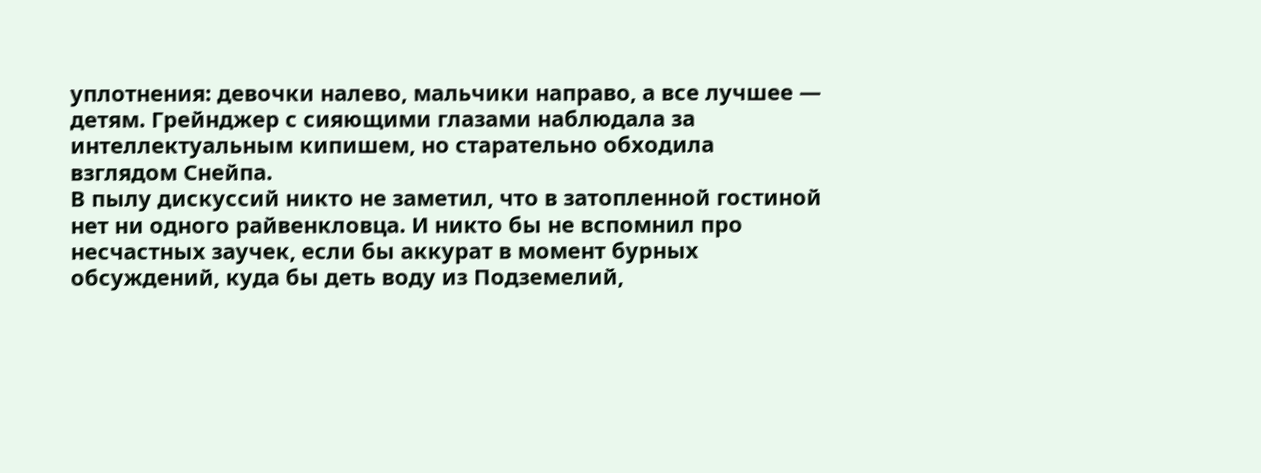уплотнения: девочки налево, мальчики направо, а все лучшее — детям. Грейнджер с сияющими глазами наблюдала за интеллектуальным кипишем, но старательно обходила взглядом Снейпа.
В пылу дискуссий никто не заметил, что в затопленной гостиной нет ни одного райвенкловца. И никто бы не вспомнил про несчастных заучек, если бы аккурат в момент бурных обсуждений, куда бы деть воду из Подземелий,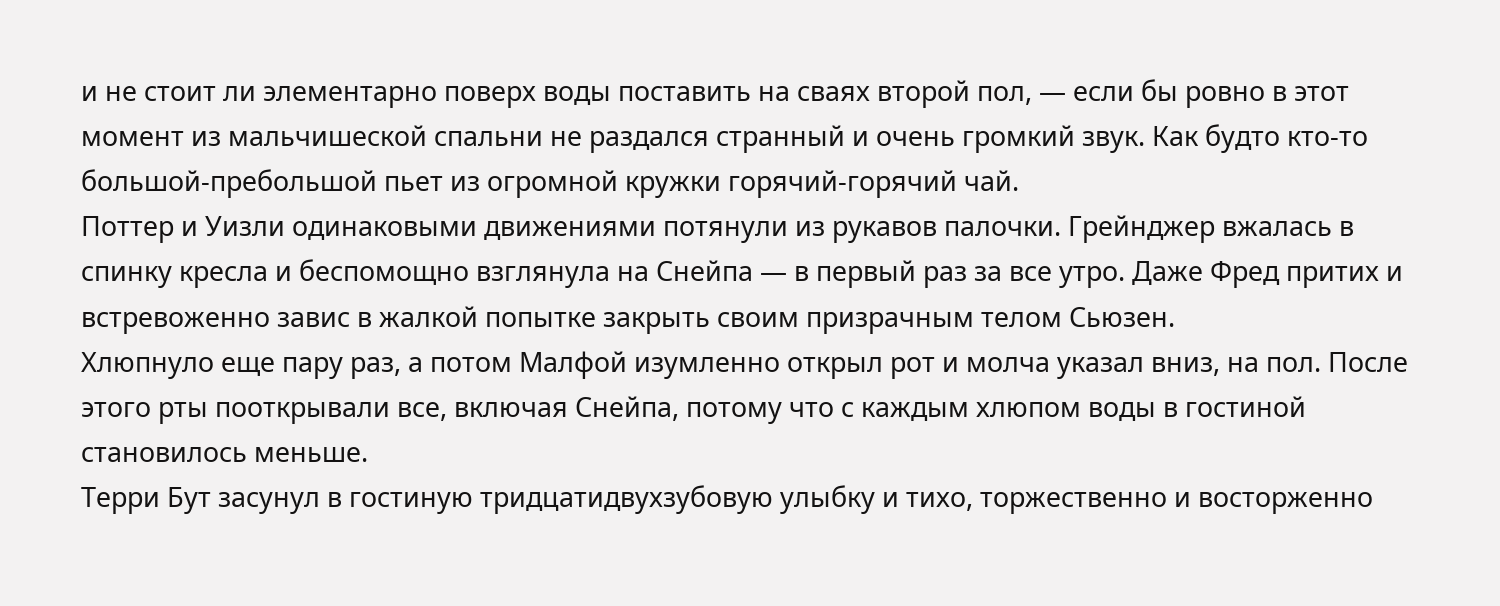и не стоит ли элементарно поверх воды поставить на сваях второй пол, — если бы ровно в этот момент из мальчишеской спальни не раздался странный и очень громкий звук. Как будто кто-то большой-пребольшой пьет из огромной кружки горячий-горячий чай.
Поттер и Уизли одинаковыми движениями потянули из рукавов палочки. Грейнджер вжалась в спинку кресла и беспомощно взглянула на Снейпа — в первый раз за все утро. Даже Фред притих и встревоженно завис в жалкой попытке закрыть своим призрачным телом Сьюзен.
Хлюпнуло еще пару раз, а потом Малфой изумленно открыл рот и молча указал вниз, на пол. После этого рты пооткрывали все, включая Снейпа, потому что с каждым хлюпом воды в гостиной становилось меньше.
Терри Бут засунул в гостиную тридцатидвухзубовую улыбку и тихо, торжественно и восторженно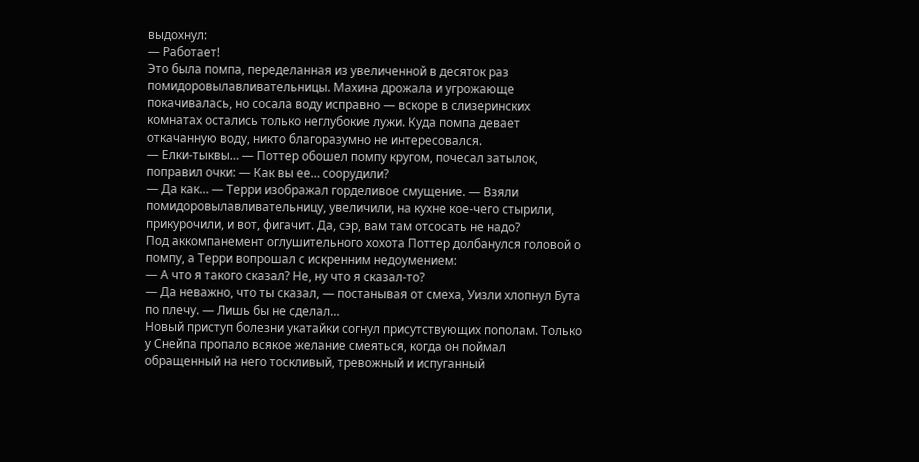выдохнул:
— Работает!
Это была помпа, переделанная из увеличенной в десяток раз помидоровылавливательницы. Махина дрожала и угрожающе покачивалась, но сосала воду исправно — вскоре в слизеринских комнатах остались только неглубокие лужи. Куда помпа девает откачанную воду, никто благоразумно не интересовался.
— Елки-тыквы… — Поттер обошел помпу кругом, почесал затылок, поправил очки: — Как вы ее… соорудили?
— Да как… — Терри изображал горделивое смущение. — Взяли помидоровылавливательницу, увеличили, на кухне кое-чего стырили, прикурочили, и вот, фигачит. Да, сэр, вам там отсосать не надо?
Под аккомпанемент оглушительного хохота Поттер долбанулся головой о помпу, а Терри вопрошал с искренним недоумением:
— А что я такого сказал? Не, ну что я сказал-то?
— Да неважно, что ты сказал, — постанывая от смеха, Уизли хлопнул Бута по плечу. — Лишь бы не сделал…
Новый приступ болезни укатайки согнул присутствующих пополам. Только у Снейпа пропало всякое желание смеяться, когда он поймал обращенный на него тоскливый, тревожный и испуганный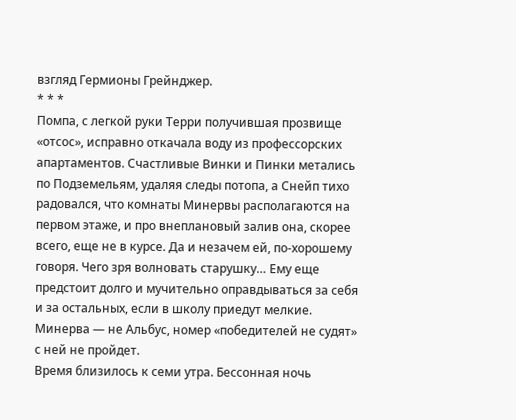взгляд Гермионы Грейнджер.
* * *
Помпа, с легкой руки Терри получившая прозвище «отсос», исправно откачала воду из профессорских апартаментов. Счастливые Винки и Пинки метались по Подземельям, удаляя следы потопа, а Снейп тихо радовался, что комнаты Минервы располагаются на первом этаже, и про внеплановый залив она, скорее всего, еще не в курсе. Да и незачем ей, по-хорошему говоря. Чего зря волновать старушку… Ему еще предстоит долго и мучительно оправдываться за себя и за остальных, если в школу приедут мелкие. Минерва — не Альбус, номер «победителей не судят» с ней не пройдет.
Время близилось к семи утра. Бессонная ночь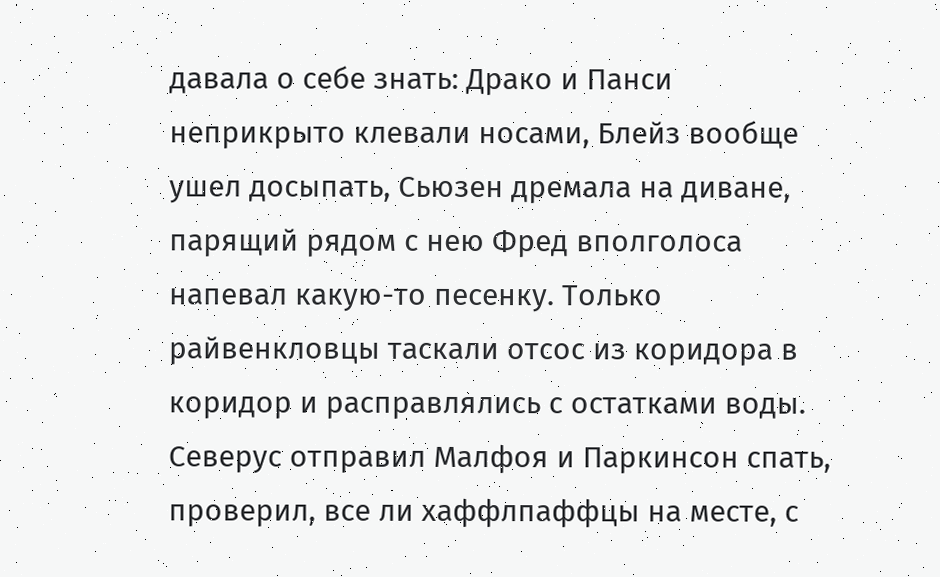давала о себе знать: Драко и Панси неприкрыто клевали носами, Блейз вообще ушел досыпать, Сьюзен дремала на диване, парящий рядом с нею Фред вполголоса напевал какую-то песенку. Только райвенкловцы таскали отсос из коридора в коридор и расправлялись с остатками воды.
Северус отправил Малфоя и Паркинсон спать, проверил, все ли хаффлпаффцы на месте, с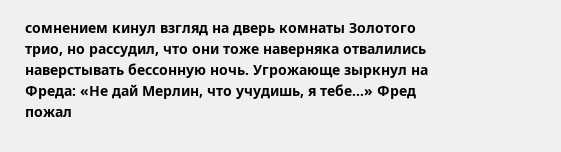сомнением кинул взгляд на дверь комнаты Золотого трио, но рассудил, что они тоже наверняка отвалились наверстывать бессонную ночь. Угрожающе зыркнул на Фреда: «Не дай Мерлин, что учудишь, я тебе…» Фред пожал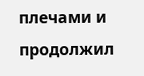плечами и продолжил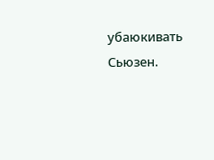убаюкивать Сьюзен.